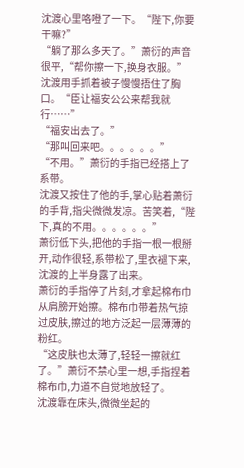沈渡心里咯噔了一下。“陛下,你要干嘛?”
“躺了那么多天了。”萧衍的声音很平,“帮你擦一下,换身衣服。”
沈渡用手抓着被子慢慢捂住了胸口。“臣让福安公公来帮我就行……”
“福安出去了。”
“那叫回来吧。。。。。。”
“不用。”萧衍的手指已经搭上了系带。
沈渡又按住了他的手,掌心贴着萧衍的手背,指尖微微发凉。苦笑着,“陛下,真的不用。。。。。。”
萧衍低下头,把他的手指一根一根掰开,动作很轻,系带松了,里衣褪下来,沈渡的上半身露了出来。
萧衍的手指停了片刻,才拿起棉布巾从肩膀开始擦。棉布巾带着热气掠过皮肤,擦过的地方泛起一层薄薄的粉红。
“这皮肤也太薄了,轻轻一擦就红了。”萧衍不禁心里一想,手指捏着棉布巾,力道不自觉地放轻了。
沈渡靠在床头,微微坐起的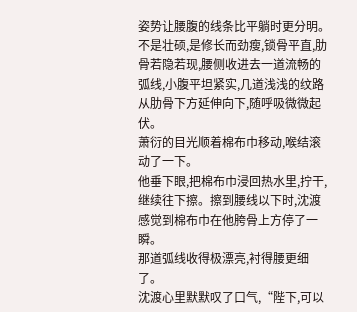姿势让腰腹的线条比平躺时更分明。
不是壮硕,是修长而劲瘦,锁骨平直,肋骨若隐若现,腰侧收进去一道流畅的弧线,小腹平坦紧实,几道浅浅的纹路从肋骨下方延伸向下,随呼吸微微起伏。
萧衍的目光顺着棉布巾移动,喉结滚动了一下。
他垂下眼,把棉布巾浸回热水里,拧干,继续往下擦。擦到腰线以下时,沈渡感觉到棉布巾在他胯骨上方停了一瞬。
那道弧线收得极漂亮,衬得腰更细了。
沈渡心里默默叹了口气,“陛下,可以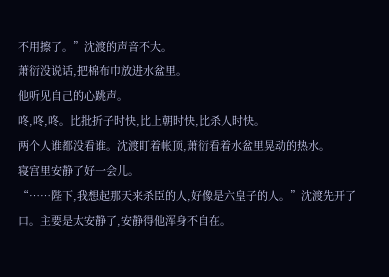不用擦了。”沈渡的声音不大。
萧衍没说话,把棉布巾放进水盆里。
他听见自己的心跳声。
咚,咚,咚。比批折子时快,比上朝时快,比杀人时快。
两个人谁都没看谁。沈渡盯着帐顶,萧衍看着水盆里晃动的热水。
寝宫里安静了好一会儿。
“……陛下,我想起那天来杀臣的人,好像是六皇子的人。”沈渡先开了口。主要是太安静了,安静得他浑身不自在。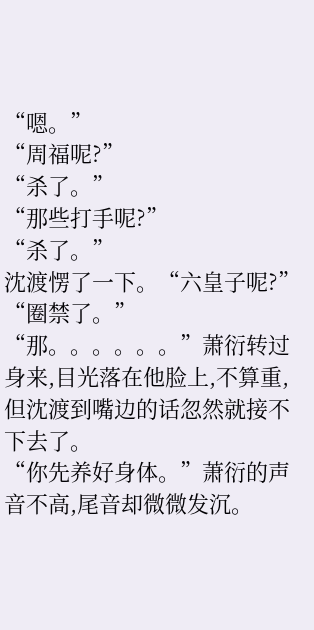“嗯。”
“周福呢?”
“杀了。”
“那些打手呢?”
“杀了。”
沈渡愣了一下。“六皇子呢?”
“圈禁了。”
“那。。。。。。”萧衍转过身来,目光落在他脸上,不算重,但沈渡到嘴边的话忽然就接不下去了。
“你先养好身体。”萧衍的声音不高,尾音却微微发沉。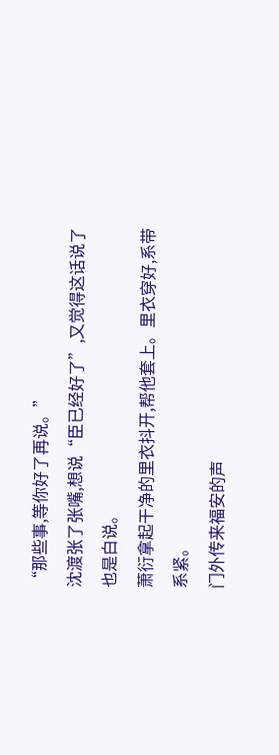“那些事,等你好了再说。”
沈渡张了张嘴,想说“臣已经好了”,又觉得这话说了也是白说。
萧衍拿起干净的里衣抖开,帮他套上。里衣穿好,系带系紧。
门外传来福安的声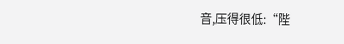音,压得很低:“陛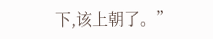下,该上朝了。”